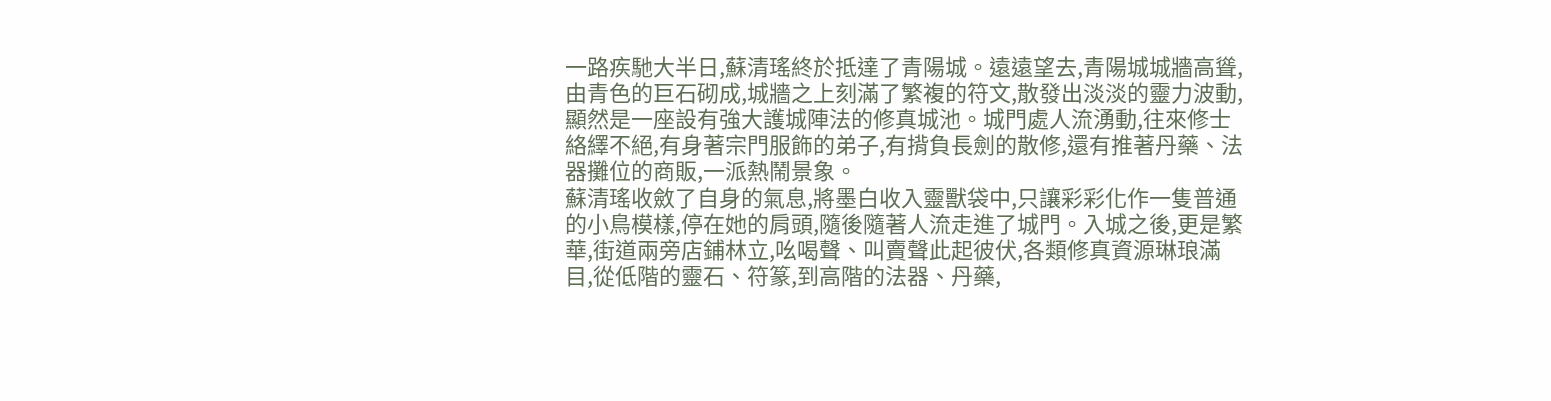一路疾馳大半日,蘇清瑤終於抵達了青陽城。遠遠望去,青陽城城牆高聳,由青色的巨石砌成,城牆之上刻滿了繁複的符文,散發出淡淡的靈力波動,顯然是一座設有強大護城陣法的修真城池。城門處人流湧動,往來修士絡繹不絕,有身著宗門服飾的弟子,有揹負長劍的散修,還有推著丹藥、法器攤位的商販,一派熱鬧景象。
蘇清瑤收斂了自身的氣息,將墨白收入靈獸袋中,只讓彩彩化作一隻普通的小鳥模樣,停在她的肩頭,隨後隨著人流走進了城門。入城之後,更是繁華,街道兩旁店鋪林立,吆喝聲、叫賣聲此起彼伏,各類修真資源琳琅滿目,從低階的靈石、符篆,到高階的法器、丹藥,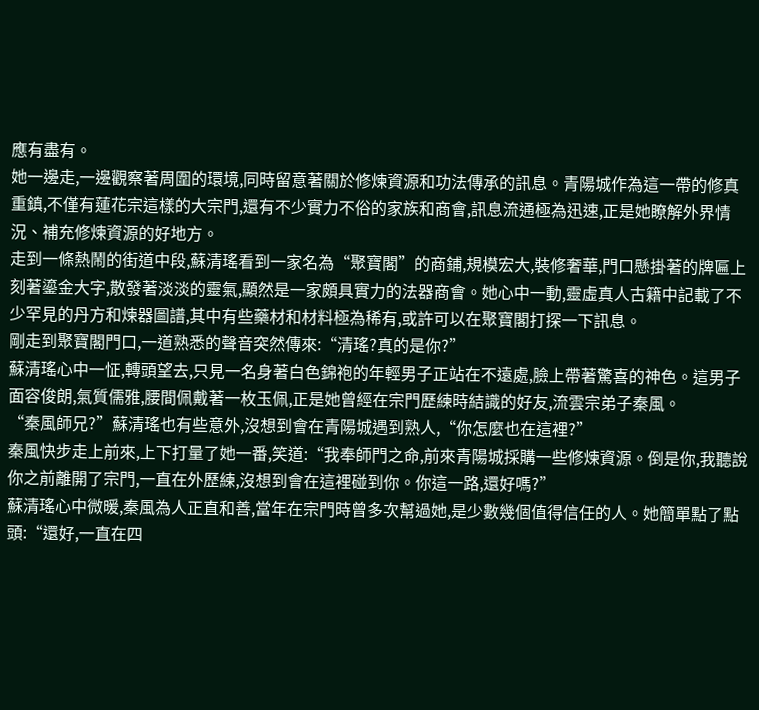應有盡有。
她一邊走,一邊觀察著周圍的環境,同時留意著關於修煉資源和功法傳承的訊息。青陽城作為這一帶的修真重鎮,不僅有蓮花宗這樣的大宗門,還有不少實力不俗的家族和商會,訊息流通極為迅速,正是她瞭解外界情況、補充修煉資源的好地方。
走到一條熱鬧的街道中段,蘇清瑤看到一家名為“聚寶閣”的商鋪,規模宏大,裝修奢華,門口懸掛著的牌匾上刻著鎏金大字,散發著淡淡的靈氣,顯然是一家頗具實力的法器商會。她心中一動,靈虛真人古籍中記載了不少罕見的丹方和煉器圖譜,其中有些藥材和材料極為稀有,或許可以在聚寶閣打探一下訊息。
剛走到聚寶閣門口,一道熟悉的聲音突然傳來:“清瑤?真的是你?”
蘇清瑤心中一怔,轉頭望去,只見一名身著白色錦袍的年輕男子正站在不遠處,臉上帶著驚喜的神色。這男子面容俊朗,氣質儒雅,腰間佩戴著一枚玉佩,正是她曾經在宗門歷練時結識的好友,流雲宗弟子秦風。
“秦風師兄?”蘇清瑤也有些意外,沒想到會在青陽城遇到熟人,“你怎麼也在這裡?”
秦風快步走上前來,上下打量了她一番,笑道:“我奉師門之命,前來青陽城採購一些修煉資源。倒是你,我聽說你之前離開了宗門,一直在外歷練,沒想到會在這裡碰到你。你這一路,還好嗎?”
蘇清瑤心中微暖,秦風為人正直和善,當年在宗門時曾多次幫過她,是少數幾個值得信任的人。她簡單點了點頭:“還好,一直在四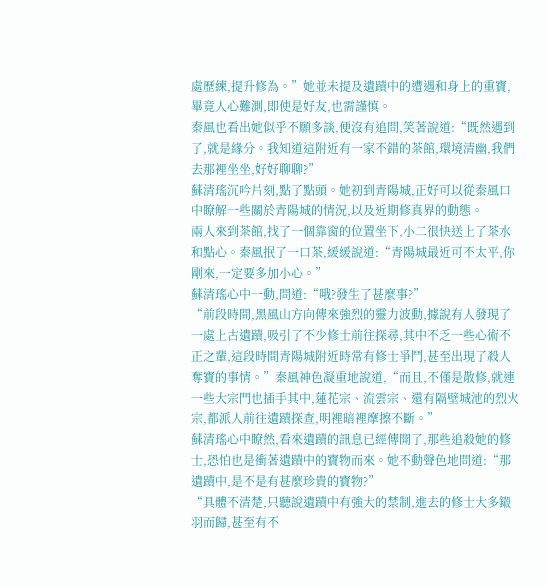處歷練,提升修為。”她並未提及遺蹟中的遭遇和身上的重寶,畢竟人心難測,即使是好友,也需謹慎。
秦風也看出她似乎不願多談,便沒有追問,笑著說道:“既然遇到了,就是緣分。我知道這附近有一家不錯的茶館,環境清幽,我們去那裡坐坐,好好聊聊?”
蘇清瑤沉吟片刻,點了點頭。她初到青陽城,正好可以從秦風口中瞭解一些關於青陽城的情況,以及近期修真界的動態。
兩人來到茶館,找了一個靠窗的位置坐下,小二很快送上了茶水和點心。秦風抿了一口茶,緩緩說道:“青陽城最近可不太平,你剛來,一定要多加小心。”
蘇清瑤心中一動,問道:“哦?發生了甚麼事?”
“前段時間,黑風山方向傳來強烈的靈力波動,據說有人發現了一處上古遺蹟,吸引了不少修士前往探尋,其中不乏一些心術不正之輩,這段時間青陽城附近時常有修士爭鬥,甚至出現了殺人奪寶的事情。”秦風神色凝重地說道,“而且,不僅是散修,就連一些大宗門也插手其中,蓮花宗、流雲宗、還有隔壁城池的烈火宗,都派人前往遺蹟探查,明裡暗裡摩擦不斷。”
蘇清瑤心中瞭然,看來遺蹟的訊息已經傳開了,那些追殺她的修士,恐怕也是衝著遺蹟中的寶物而來。她不動聲色地問道:“那遺蹟中,是不是有甚麼珍貴的寶物?”
“具體不清楚,只聽說遺蹟中有強大的禁制,進去的修士大多鎩羽而歸,甚至有不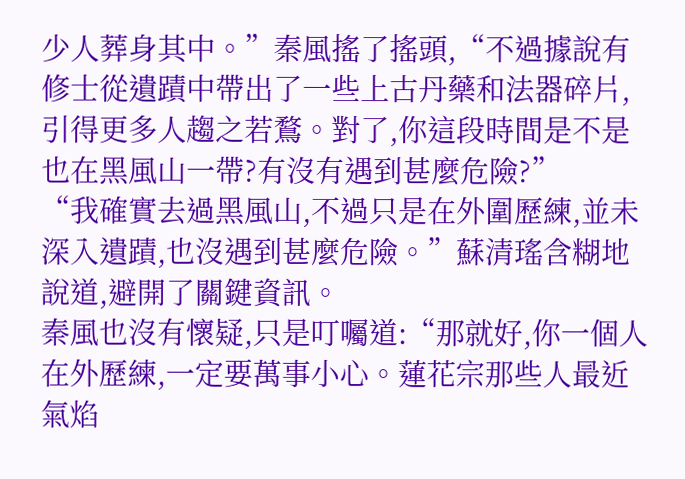少人葬身其中。”秦風搖了搖頭,“不過據說有修士從遺蹟中帶出了一些上古丹藥和法器碎片,引得更多人趨之若鶩。對了,你這段時間是不是也在黑風山一帶?有沒有遇到甚麼危險?”
“我確實去過黑風山,不過只是在外圍歷練,並未深入遺蹟,也沒遇到甚麼危險。”蘇清瑤含糊地說道,避開了關鍵資訊。
秦風也沒有懷疑,只是叮囑道:“那就好,你一個人在外歷練,一定要萬事小心。蓮花宗那些人最近氣焰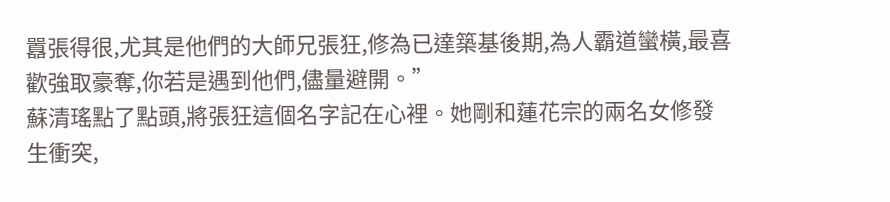囂張得很,尤其是他們的大師兄張狂,修為已達築基後期,為人霸道蠻橫,最喜歡強取豪奪,你若是遇到他們,儘量避開。”
蘇清瑤點了點頭,將張狂這個名字記在心裡。她剛和蓮花宗的兩名女修發生衝突,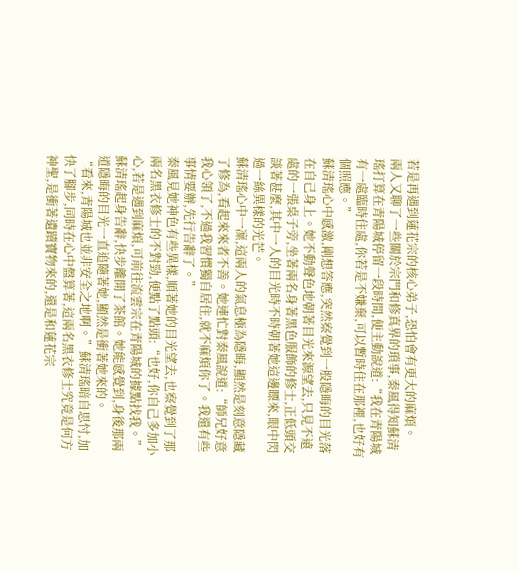若是再遇到蓮花宗的核心弟子,恐怕會有更大的麻煩。
兩人又聊了一些關於宗門和修真界的瑣事,秦風得知蘇清瑤打算在青陽城停留一段時間,便主動說道:“我在青陽城有一處臨時住處,你若是不嫌棄,可以暫時住在那裡,也好有個照應。”
蘇清瑤心中感激,剛想答應,突然察覺到一股隱晦的目光落在自己身上。她不動聲色地朝著目光來源望去,只見不遠處的一張桌子旁,坐著兩名身著黑色服飾的修士,正低頭交談著甚麼,其中一人的目光時不時朝著她這邊瞟來,眼中閃過一絲異樣的光芒。
蘇清瑤心中一凜,這兩人的氣息極為隱晦,顯然是刻意隱藏了修為,看起來來者不善。她連忙對秦風說道:“師兄好意我心領了,不過我習慣獨自居住,就不麻煩你了。我還有些事情要辦,先行告辭了。”
秦風見她神色有些異樣,順著她的目光望去,也察覺到了那兩名黑衣修士的不對勁,便點了點頭:“也好,你自己多加小心,若是遇到麻煩,可前往流雲宗在青陽城的據點找我。”
蘇清瑤起身告辭,快步離開了茶館。她能感覺到,身後那兩道隱晦的目光一直追隨著她,顯然是衝著她來的。
“看來,青陽城也並非安全之地啊。”蘇清瑤暗自思忖,加快了腳步,同時在心中盤算著,這兩名黑衣修士究竟是何方神聖,是衝著遺蹟寶物來的,還是和蓮花宗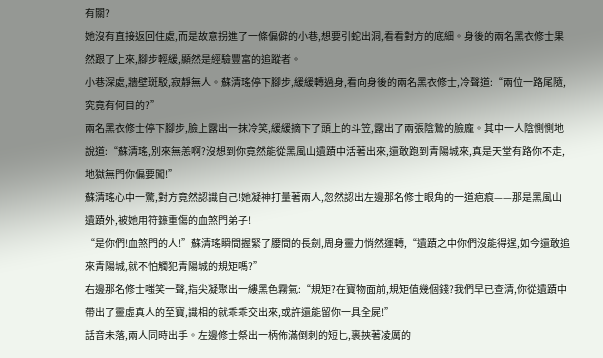有關?
她沒有直接返回住處,而是故意拐進了一條偏僻的小巷,想要引蛇出洞,看看對方的底細。身後的兩名黑衣修士果然跟了上來,腳步輕緩,顯然是經驗豐富的追蹤者。
小巷深處,牆壁斑駁,寂靜無人。蘇清瑤停下腳步,緩緩轉過身,看向身後的兩名黑衣修士,冷聲道:“兩位一路尾隨,究竟有何目的?”
兩名黑衣修士停下腳步,臉上露出一抹冷笑,緩緩摘下了頭上的斗笠,露出了兩張陰鷙的臉龐。其中一人陰惻惻地說道:“蘇清瑤,別來無恙啊?沒想到你竟然能從黑風山遺蹟中活著出來,還敢跑到青陽城來,真是天堂有路你不走,地獄無門你偏要闖!”
蘇清瑤心中一驚,對方竟然認識自己!她凝神打量著兩人,忽然認出左邊那名修士眼角的一道疤痕——那是黑風山遺蹟外,被她用符籙重傷的血煞門弟子!
“是你們!血煞門的人!”蘇清瑤瞬間握緊了腰間的長劍,周身靈力悄然運轉,“遺蹟之中你們沒能得逞,如今還敢追來青陽城,就不怕觸犯青陽城的規矩嗎?”
右邊那名修士嗤笑一聲,指尖凝聚出一縷黑色霧氣:“規矩?在寶物面前,規矩值幾個錢?我們早已查清,你從遺蹟中帶出了靈虛真人的至寶,識相的就乖乖交出來,或許還能留你一具全屍!”
話音未落,兩人同時出手。左邊修士祭出一柄佈滿倒刺的短匕,裹挾著凌厲的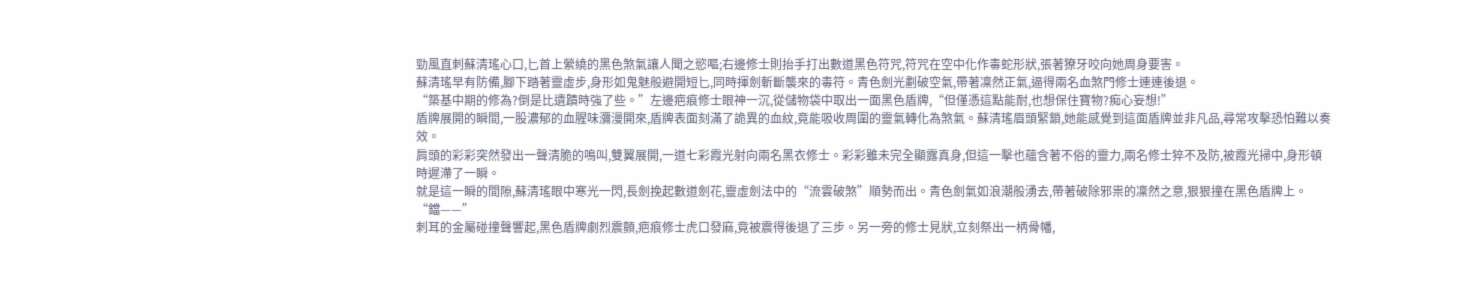勁風直刺蘇清瑤心口,匕首上縈繞的黑色煞氣讓人聞之慾嘔;右邊修士則抬手打出數道黑色符咒,符咒在空中化作毒蛇形狀,張著獠牙咬向她周身要害。
蘇清瑤早有防備,腳下踏著靈虛步,身形如鬼魅般避開短匕,同時揮劍斬斷襲來的毒符。青色劍光劃破空氣,帶著凜然正氣,逼得兩名血煞門修士連連後退。
“築基中期的修為?倒是比遺蹟時強了些。”左邊疤痕修士眼神一沉,從儲物袋中取出一面黑色盾牌,“但僅憑這點能耐,也想保住寶物?痴心妄想!”
盾牌展開的瞬間,一股濃郁的血腥味瀰漫開來,盾牌表面刻滿了詭異的血紋,竟能吸收周圍的靈氣轉化為煞氣。蘇清瑤眉頭緊鎖,她能感覺到這面盾牌並非凡品,尋常攻擊恐怕難以奏效。
肩頭的彩彩突然發出一聲清脆的鳴叫,雙翼展開,一道七彩霞光射向兩名黑衣修士。彩彩雖未完全顯露真身,但這一擊也蘊含著不俗的靈力,兩名修士猝不及防,被霞光掃中,身形頓時遲滯了一瞬。
就是這一瞬的間隙,蘇清瑤眼中寒光一閃,長劍挽起數道劍花,靈虛劍法中的“流雲破煞”順勢而出。青色劍氣如浪潮般湧去,帶著破除邪祟的凜然之意,狠狠撞在黑色盾牌上。
“鐺——”
刺耳的金屬碰撞聲響起,黑色盾牌劇烈震顫,疤痕修士虎口發麻,竟被震得後退了三步。另一旁的修士見狀,立刻祭出一柄骨幡,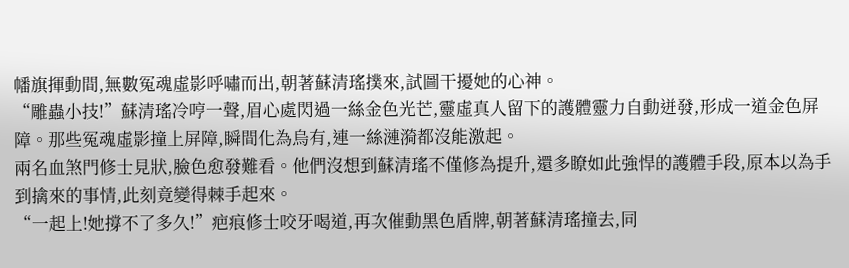幡旗揮動間,無數冤魂虛影呼嘯而出,朝著蘇清瑤撲來,試圖干擾她的心神。
“雕蟲小技!”蘇清瑤冷哼一聲,眉心處閃過一絲金色光芒,靈虛真人留下的護體靈力自動迸發,形成一道金色屏障。那些冤魂虛影撞上屏障,瞬間化為烏有,連一絲漣漪都沒能激起。
兩名血煞門修士見狀,臉色愈發難看。他們沒想到蘇清瑤不僅修為提升,還多瞭如此強悍的護體手段,原本以為手到擒來的事情,此刻竟變得棘手起來。
“一起上!她撐不了多久!”疤痕修士咬牙喝道,再次催動黑色盾牌,朝著蘇清瑤撞去,同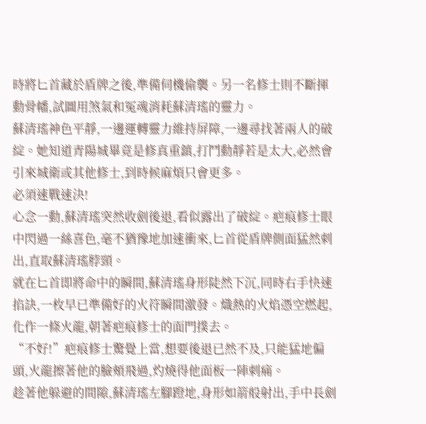時將匕首藏於盾牌之後,準備伺機偷襲。另一名修士則不斷揮動骨幡,試圖用煞氣和冤魂消耗蘇清瑤的靈力。
蘇清瑤神色平靜,一邊運轉靈力維持屏障,一邊尋找著兩人的破綻。她知道青陽城畢竟是修真重鎮,打鬥動靜若是太大,必然會引來城衛或其他修士,到時候麻煩只會更多。
必須速戰速決!
心念一動,蘇清瑤突然收劍後退,看似露出了破綻。疤痕修士眼中閃過一絲喜色,毫不猶豫地加速衝來,匕首從盾牌側面猛然刺出,直取蘇清瑤脖頸。
就在匕首即將命中的瞬間,蘇清瑤身形陡然下沉,同時右手快速掐訣,一枚早已準備好的火符瞬間激發。熾熱的火焰憑空燃起,化作一條火龍,朝著疤痕修士的面門撲去。
“不好!”疤痕修士驚覺上當,想要後退已然不及,只能猛地偏頭,火龍擦著他的臉頰飛過,灼燒得他面板一陣刺痛。
趁著他躲避的間隙,蘇清瑤左腳蹬地,身形如箭般射出,手中長劍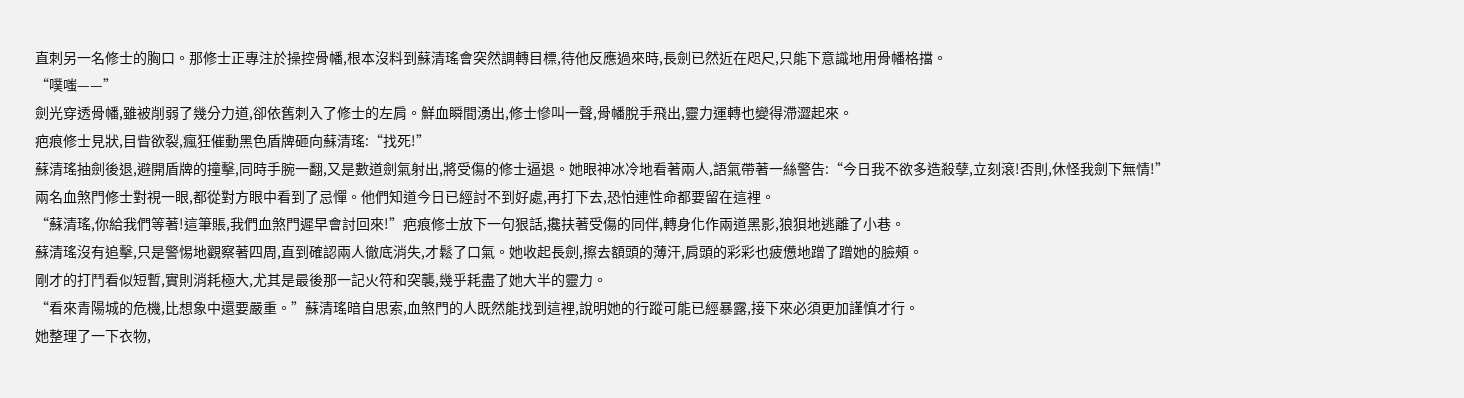直刺另一名修士的胸口。那修士正專注於操控骨幡,根本沒料到蘇清瑤會突然調轉目標,待他反應過來時,長劍已然近在咫尺,只能下意識地用骨幡格擋。
“噗嗤——”
劍光穿透骨幡,雖被削弱了幾分力道,卻依舊刺入了修士的左肩。鮮血瞬間湧出,修士慘叫一聲,骨幡脫手飛出,靈力運轉也變得滯澀起來。
疤痕修士見狀,目眥欲裂,瘋狂催動黑色盾牌砸向蘇清瑤:“找死!”
蘇清瑤抽劍後退,避開盾牌的撞擊,同時手腕一翻,又是數道劍氣射出,將受傷的修士逼退。她眼神冰冷地看著兩人,語氣帶著一絲警告:“今日我不欲多造殺孽,立刻滾!否則,休怪我劍下無情!”
兩名血煞門修士對視一眼,都從對方眼中看到了忌憚。他們知道今日已經討不到好處,再打下去,恐怕連性命都要留在這裡。
“蘇清瑤,你給我們等著!這筆賬,我們血煞門遲早會討回來!”疤痕修士放下一句狠話,攙扶著受傷的同伴,轉身化作兩道黑影,狼狽地逃離了小巷。
蘇清瑤沒有追擊,只是警惕地觀察著四周,直到確認兩人徹底消失,才鬆了口氣。她收起長劍,擦去額頭的薄汗,肩頭的彩彩也疲憊地蹭了蹭她的臉頰。
剛才的打鬥看似短暫,實則消耗極大,尤其是最後那一記火符和突襲,幾乎耗盡了她大半的靈力。
“看來青陽城的危機,比想象中還要嚴重。”蘇清瑤暗自思索,血煞門的人既然能找到這裡,說明她的行蹤可能已經暴露,接下來必須更加謹慎才行。
她整理了一下衣物,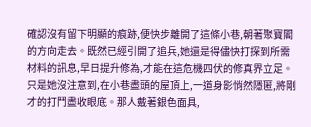確認沒有留下明顯的痕跡,便快步離開了這條小巷,朝著聚寶閣的方向走去。既然已經引開了追兵,她還是得儘快打探到所需材料的訊息,早日提升修為,才能在這危機四伏的修真界立足。
只是她沒注意到,在小巷盡頭的屋頂上,一道身影悄然隱匿,將剛才的打鬥盡收眼底。那人戴著銀色面具,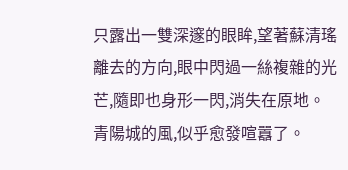只露出一雙深邃的眼眸,望著蘇清瑤離去的方向,眼中閃過一絲複雜的光芒,隨即也身形一閃,消失在原地。
青陽城的風,似乎愈發喧囂了。